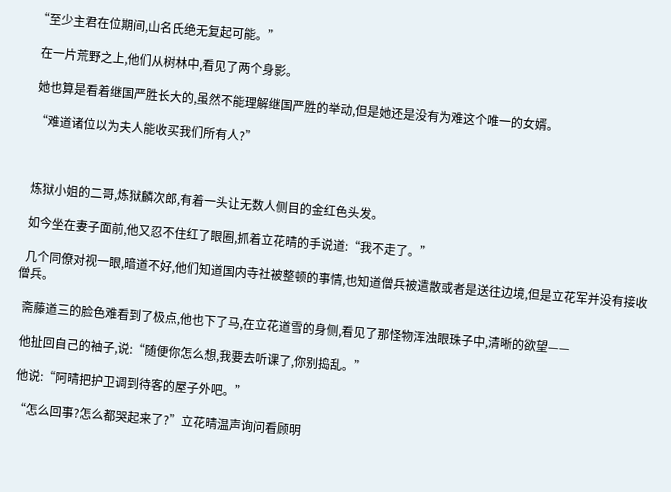“至少主君在位期间,山名氏绝无复起可能。”

  在一片荒野之上,他们从树林中,看见了两个身影。

  她也算是看着继国严胜长大的,虽然不能理解继国严胜的举动,但是她还是没有为难这个唯一的女婿。

  “难道诸位以为夫人能收买我们所有人?”



  炼狱小姐的二哥,炼狱麟次郎,有着一头让无数人侧目的金红色头发。

  如今坐在妻子面前,他又忍不住红了眼圈,抓着立花晴的手说道:“我不走了。”

  几个同僚对视一眼,暗道不好,他们知道国内寺社被整顿的事情,也知道僧兵被遣散或者是送往边境,但是立花军并没有接收僧兵。

  斋藤道三的脸色难看到了极点,他也下了马,在立花道雪的身侧,看见了那怪物浑浊眼珠子中,清晰的欲望——

  他扯回自己的袖子,说:“随便你怎么想,我要去听课了,你别捣乱。”

  他说:“阿晴把护卫调到待客的屋子外吧。”

  “怎么回事?怎么都哭起来了?”立花晴温声询问看顾明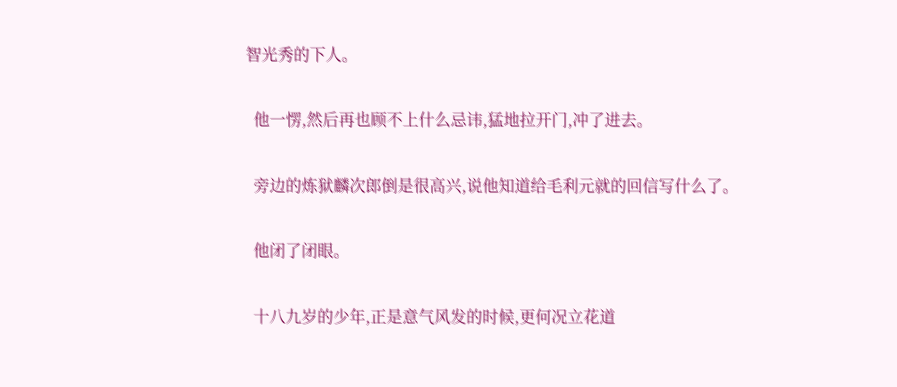智光秀的下人。

  他一愣,然后再也顾不上什么忌讳,猛地拉开门,冲了进去。

  旁边的炼狱麟次郎倒是很高兴,说他知道给毛利元就的回信写什么了。

  他闭了闭眼。

  十八九岁的少年,正是意气风发的时候,更何况立花道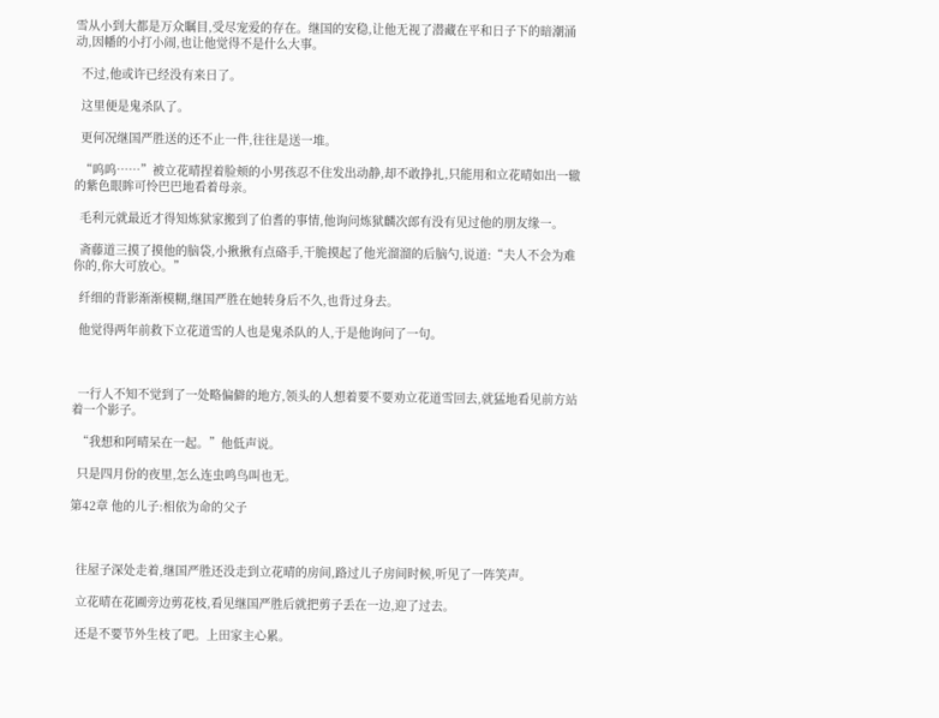雪从小到大都是万众瞩目,受尽宠爱的存在。继国的安稳,让他无视了潜藏在平和日子下的暗潮涌动,因幡的小打小闹,也让他觉得不是什么大事。

  不过,他或许已经没有来日了。

  这里便是鬼杀队了。

  更何况继国严胜送的还不止一件,往往是送一堆。

  “呜呜……”被立花晴捏着脸颊的小男孩忍不住发出动静,却不敢挣扎,只能用和立花晴如出一辙的紫色眼眸可怜巴巴地看着母亲。

  毛利元就最近才得知炼狱家搬到了伯耆的事情,他询问炼狱麟次郎有没有见过他的朋友缘一。

  斋藤道三摸了摸他的脑袋,小揪揪有点硌手,干脆摸起了他光溜溜的后脑勺,说道:“夫人不会为难你的,你大可放心。”

  纤细的背影渐渐模糊,继国严胜在她转身后不久,也背过身去。

  他觉得两年前救下立花道雪的人也是鬼杀队的人,于是他询问了一句。



  一行人不知不觉到了一处略偏僻的地方,领头的人想着要不要劝立花道雪回去,就猛地看见前方站着一个影子。

  “我想和阿晴呆在一起。”他低声说。

  只是四月份的夜里,怎么连虫鸣鸟叫也无。

第42章 他的儿子:相依为命的父子



  往屋子深处走着,继国严胜还没走到立花晴的房间,路过儿子房间时候,听见了一阵笑声。

  立花晴在花圃旁边剪花枝,看见继国严胜后就把剪子丢在一边,迎了过去。

  还是不要节外生枝了吧。上田家主心累。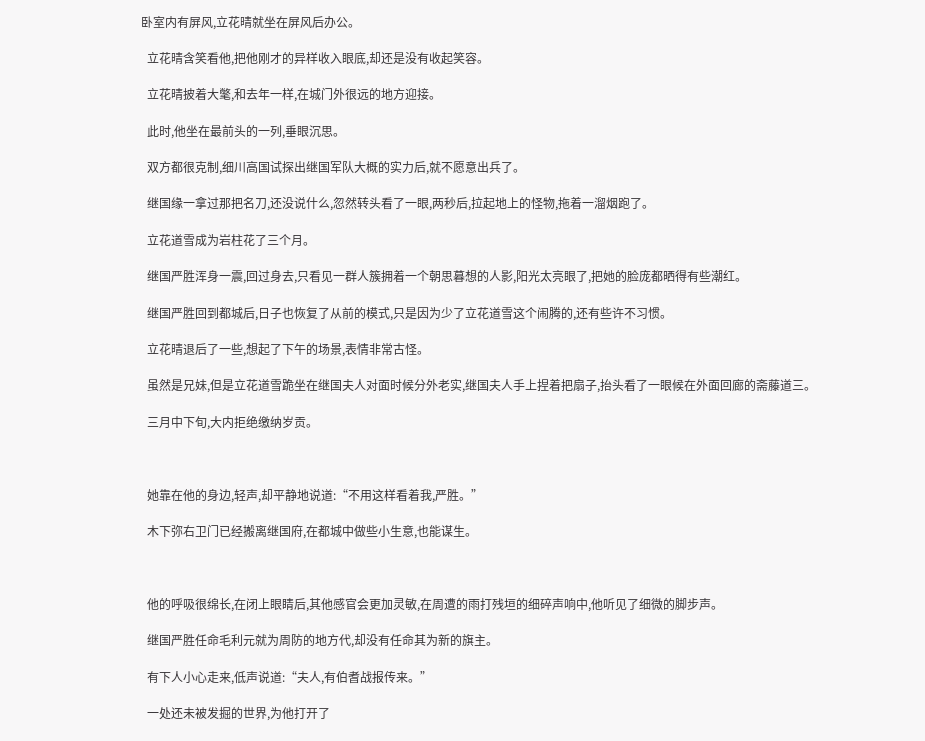卧室内有屏风,立花晴就坐在屏风后办公。

  立花晴含笑看他,把他刚才的异样收入眼底,却还是没有收起笑容。

  立花晴披着大氅,和去年一样,在城门外很远的地方迎接。

  此时,他坐在最前头的一列,垂眼沉思。

  双方都很克制,细川高国试探出继国军队大概的实力后,就不愿意出兵了。

  继国缘一拿过那把名刀,还没说什么,忽然转头看了一眼,两秒后,拉起地上的怪物,拖着一溜烟跑了。

  立花道雪成为岩柱花了三个月。

  继国严胜浑身一震,回过身去,只看见一群人簇拥着一个朝思暮想的人影,阳光太亮眼了,把她的脸庞都晒得有些潮红。

  继国严胜回到都城后,日子也恢复了从前的模式,只是因为少了立花道雪这个闹腾的,还有些许不习惯。

  立花晴退后了一些,想起了下午的场景,表情非常古怪。

  虽然是兄妹,但是立花道雪跪坐在继国夫人对面时候分外老实,继国夫人手上捏着把扇子,抬头看了一眼候在外面回廊的斋藤道三。

  三月中下旬,大内拒绝缴纳岁贡。



  她靠在他的身边,轻声,却平静地说道:“不用这样看着我,严胜。”

  木下弥右卫门已经搬离继国府,在都城中做些小生意,也能谋生。



  他的呼吸很绵长,在闭上眼睛后,其他感官会更加灵敏,在周遭的雨打残垣的细碎声响中,他听见了细微的脚步声。

  继国严胜任命毛利元就为周防的地方代,却没有任命其为新的旗主。

  有下人小心走来,低声说道:“夫人,有伯耆战报传来。”

  一处还未被发掘的世界,为他打开了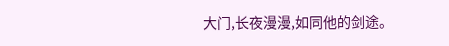大门,长夜漫漫,如同他的剑途。